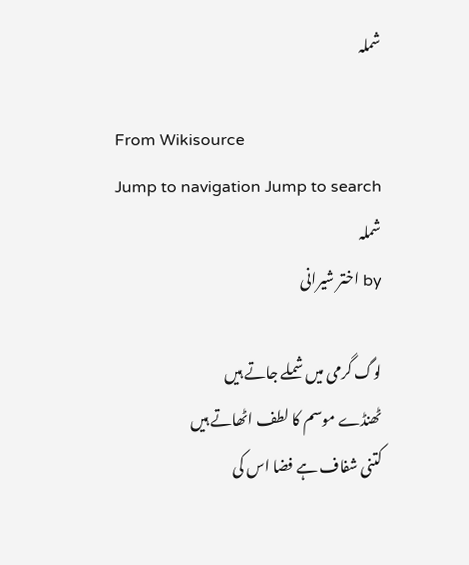شملہ

From Wikisource
Jump to navigation Jump to search
شملہ
by اختر شیرانی

لوگ گرمی میں شملے جاتے ہیں
ٹھنڈے موسم کا لطف اٹھاتے ہیں
کتنی شفاف ہے فضا اس کی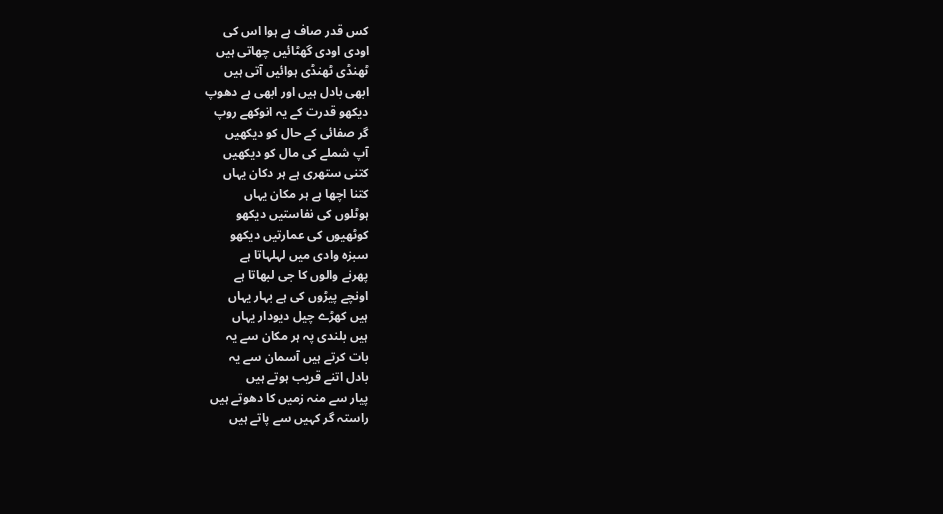کس قدر صاف ہے ہوا اس کی
اودی اودی گھٹائیں چھاتی ہیں
ٹھنڈی ٹھنڈی ہوائیں آتی ہیں
ابھی بادل ہیں اور ابھی ہے دھوپ
دیکھو قدرت کے یہ انوکھے روپ
گر صفائی کے حال کو دیکھیں
آپ شملے کی مال کو دیکھیں
کتنی ستھری ہے ہر دکان یہاں
کتنا اچھا ہے ہر مکان یہاں
ہوٹلوں کی نفاستیں دیکھو
کوٹھیوں کی عمارتیں دیکھو
سبزہ وادی میں لہلہاتا ہے
پھرنے والوں کا جی لبھاتا ہے
اونچے پیڑوں کی ہے بہار یہاں
ہیں کھڑے چیل دیودار یہاں
ہیں بلندی پہ ہر مکان سے یہ
بات کرتے ہیں آسمان سے یہ
بادل اتنے قریب ہوتے ہیں
پیار سے منہ زمیں کا دھوتے ہیں
راستہ گر کہیں سے پاتے ہیں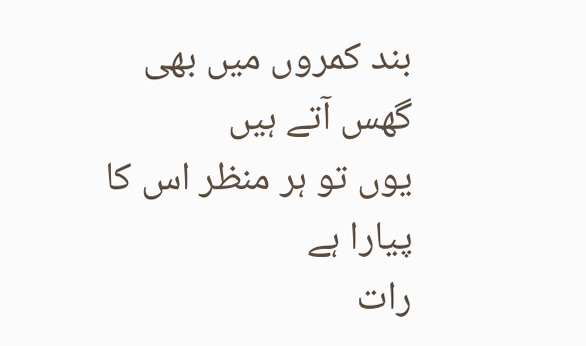بند کمروں میں بھی گھس آتے ہیں
یوں تو ہر منظر اس کا پیارا ہے
رات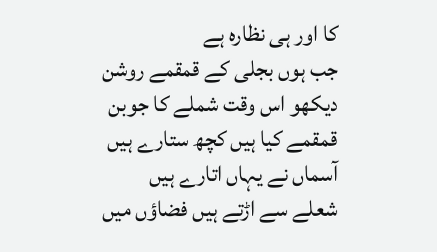کا اور ہی نظارہ ہے
جب ہوں بجلی کے قمقمے روشن
دیکھو اس وقت شملے کا جوبن
قمقمے کیا ہیں کچھ ستارے ہیں
آسماں نے یہاں اتارے ہیں
شعلے سے اڑتے ہیں فضاؤں میں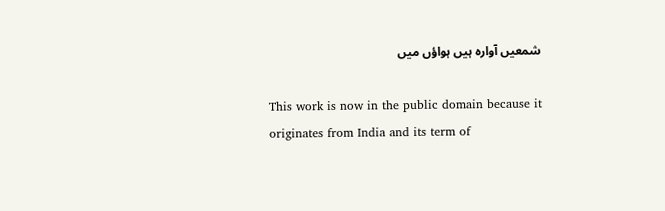شمعیں آوارہ ہیں ہواؤں میں

This work is now in the public domain because it originates from India and its term of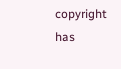copyright has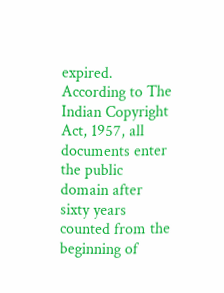expired. According to The Indian Copyright Act, 1957, all documents enter the public domain after sixty years counted from the beginning of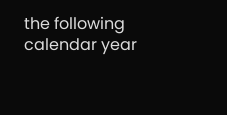the following calendar year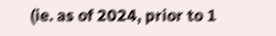(ie. as of 2024, prior to 1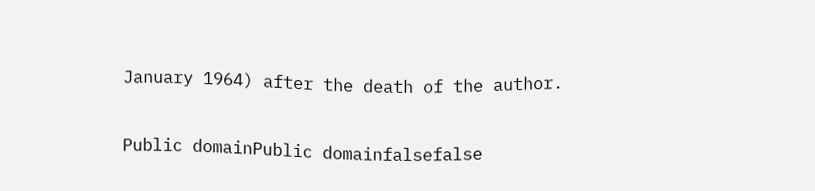January 1964) after the death of the author.

Public domainPublic domainfalsefalse